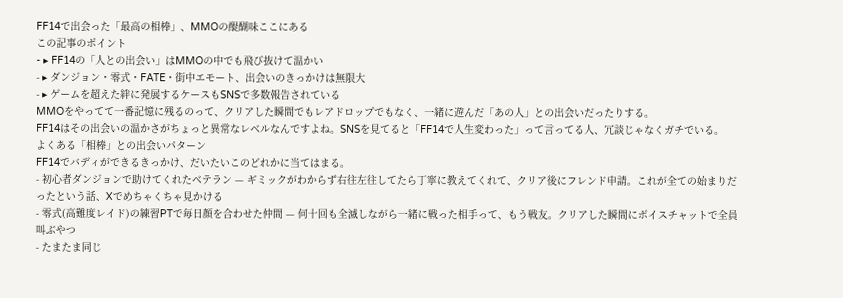FF14で出会った「最高の相棒」、MMOの醍醐味ここにある
この記事のポイント
- ▸ FF14の「人との出会い」はMMOの中でも飛び抜けて温かい
- ▸ ダンジョン・零式・FATE・街中エモート、出会いのきっかけは無限大
- ▸ ゲームを超えた絆に発展するケースもSNSで多数報告されている
MMOをやってて一番記憶に残るのって、クリアした瞬間でもレアドロップでもなく、一緒に遊んだ「あの人」との出会いだったりする。
FF14はその出会いの温かさがちょっと異常なレベルなんですよね。SNSを見てると「FF14で人生変わった」って言ってる人、冗談じゃなくガチでいる。
よくある「相棒」との出会いパターン
FF14でバディができるきっかけ、だいたいこのどれかに当てはまる。
- 初心者ダンジョンで助けてくれたベテラン — ギミックがわからず右往左往してたら丁寧に教えてくれて、クリア後にフレンド申請。これが全ての始まりだったという話、Xでめちゃくちゃ見かける
- 零式(高難度レイド)の練習PTで毎日顔を合わせた仲間 — 何十回も全滅しながら一緒に戦った相手って、もう戦友。クリアした瞬間にボイスチャットで全員叫ぶやつ
- たまたま同じ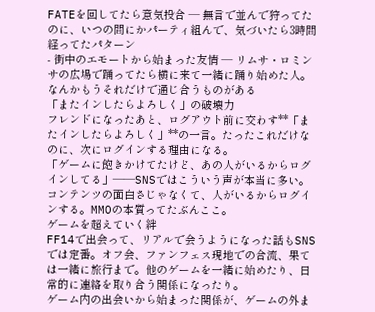FATEを回してたら意気投合 — 無言で並んで狩ってたのに、いつの間にかパーティ組んで、気づいたら3時間経ってたパターン
- 街中のエモートから始まった友情 — リムサ・ロミンサの広場で踊ってたら横に来て一緒に踊り始めた人。なんかもうそれだけで通じ合うものがある
「またインしたらよろしく」の破壊力
フレンドになったあと、ログアウト前に交わす**「またインしたらよろしく」**の一言。たったこれだけなのに、次にログインする理由になる。
「ゲームに飽きかけてたけど、あの人がいるからログインしてる」——SNSではこういう声が本当に多い。コンテンツの面白さじゃなくて、人がいるからログインする。MMOの本質ってたぶんここ。
ゲームを超えていく絆
FF14で出会って、リアルで会うようになった話もSNSでは定番。オフ会、ファンフェス現地での合流、果ては一緒に旅行まで。他のゲームを一緒に始めたり、日常的に連絡を取り合う関係になったり。
ゲーム内の出会いから始まった関係が、ゲームの外ま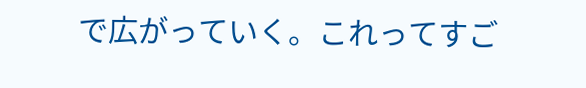で広がっていく。これってすご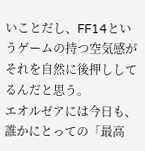いことだし、FF14というゲームの持つ空気感がそれを自然に後押ししてるんだと思う。
エオルゼアには今日も、誰かにとっての「最高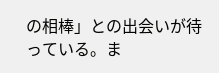の相棒」との出会いが待っている。ま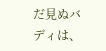だ見ぬバディは、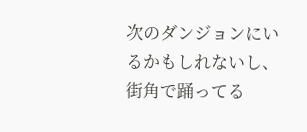次のダンジョンにいるかもしれないし、街角で踊ってる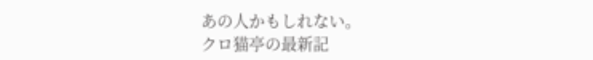あの人かもしれない。
クロ猫亭の最新記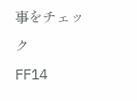事をチェック
FF14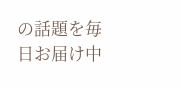の話題を毎日お届け中